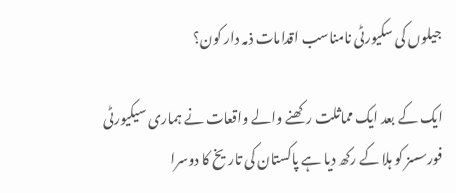جیلوں کی سکیورٹی نامناسب اقدامات ذمہ دار کون؟

ایک کے بعد ایک مماثلت رکھنے والے واقعات نے ہماری سیکیورٹی فورسسز کو ہلا کے رکھ دیا ہے پاکستان کی تاریخ کا دوسرا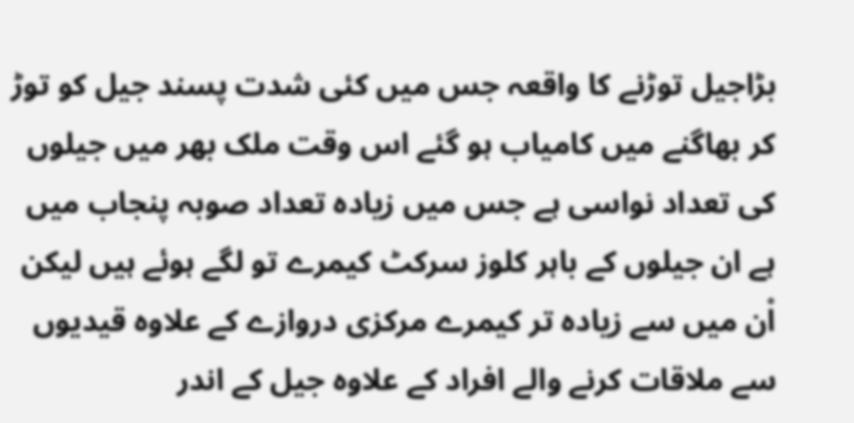بڑاجیل توڑنے کا واقعہ جس میں کئی شدت پسند جیل کو توڑ کر بھاگنے میں کامیاب ہو گئے اس وقت ملک بھر میں جیلوں کی تعداد نواسی ہے جس میں زیادہ تعداد صوبہ پنجاب میں ہے ان جیلوں کے باہر کلوز سرکٹ کیمرے تو لگے ہوئے ہیں لیکن اْن میں سے زیادہ تر کیمرے مرکزی دروازے کے علاوہ قیدیوں سے ملاقات کرنے والے افراد کے علاوہ جیل کے اندر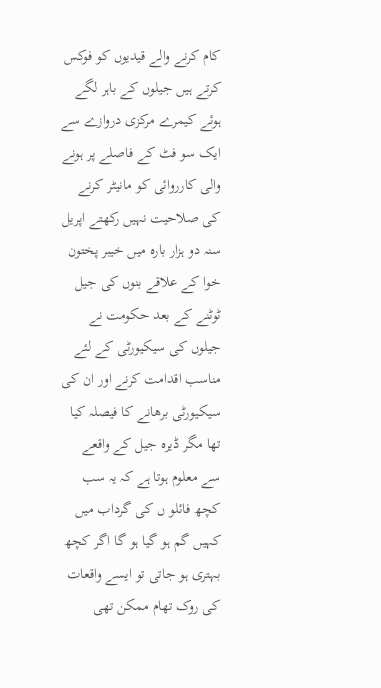کام کرنے والے قیدیوں کو فوکس کرتے ہیں جیلوں کے باہر لگے ہوئے کیمرے مرکزی دروازے سے ایک سو فٹ کے فاصلے پر ہونے والی کارروائی کو مانیٹر کرنے کی صلاحیت نہیں رکھتے اپریل سنہ دو ہزار بارہ میں خیبر پختون خوا کے علاقے بنوں کی جیل ٹوٹنے کے بعد حکومت نے جیلوں کی سیکیورٹی کے لئے مناسب اقدامت کرنے اور ان کی سیکیورٹی برھانے کا فیصلہ کیا تھا مگر ڈیرہ جیل کے واقعے سے معلوم ہوتا ہے کہ یہ سب کچھ فائلو ں کی گرداب میں کہیں گم ہو گیا ہو گا اگر کچھ بہتری ہو جاتی تو ایسے واقعات کی روک تھام ممکن تھی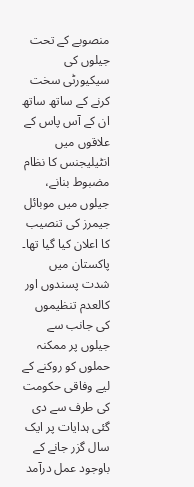منصوبے کے تحت جیلوں کی سیکیورٹی سخت کرنے کے ساتھ ساتھ ان کے آس پاس کے علاقوں میں انٹیلیجنس کا نظام مضبوط بنانے، جیلوں میں موبائل جیمرز کی تنصیب کا اعلان کیا گیا تھا۔ پاکستان میں شدت پسندوں اور کالعدم تنظیموں کی جانب سے جیلوں پر ممکنہ حملوں کو روکنے کے لیے وفاقی حکومت کی طرف سے دی گئی ہدایات پر ایک سال گزر جانے کے باوجود عمل درآمد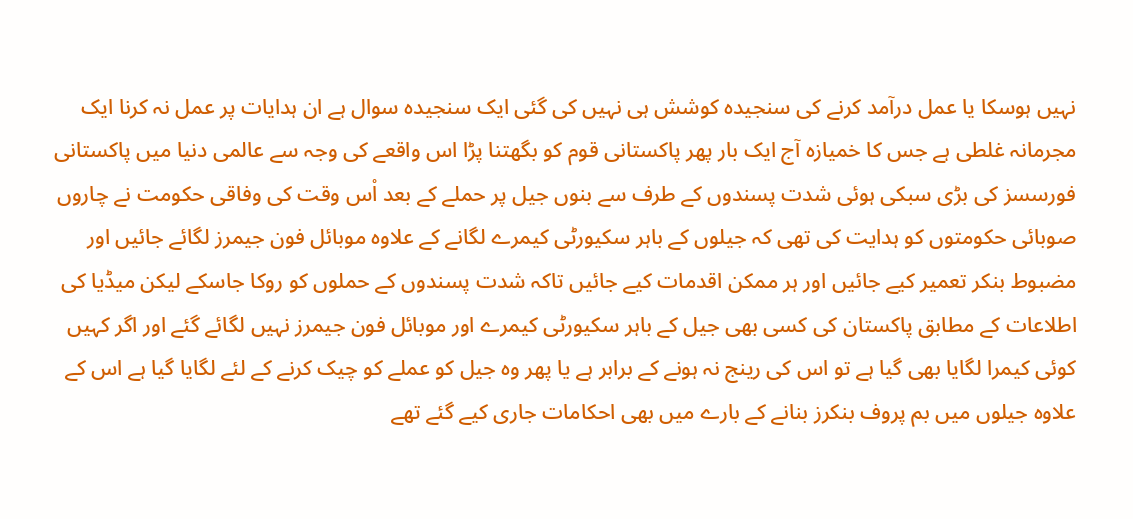نہیں ہوسکا یا عمل درآمد کرنے کی سنجیدہ کوشش ہی نہیں کی گئی ایک سنجیدہ سوال ہے ان ہدایات پر عمل نہ کرنا ایک مجرمانہ غلطی ہے جس کا خمیازہ آج ایک بار پھر پاکستانی قوم کو بگھتنا پڑا اس واقعے کی وجہ سے عالمی دنیا میں پاکستانی فورسسز کی بڑی سبکی ہوئی شدت پسندوں کے طرف سے بنوں جیل پر حملے کے بعد اْس وقت کی وفاقی حکومت نے چاروں صوبائی حکومتوں کو ہدایت کی تھی کہ جیلوں کے باہر سکیورٹی کیمرے لگانے کے علاوہ موبائل فون جیمرز لگائے جائیں اور مضبوط بنکر تعمیر کیے جائیں اور ہر ممکن اقدمات کیے جائیں تاکہ شدت پسندوں کے حملوں کو روکا جاسکے لیکن میڈیا کی اطلاعات کے مطابق پاکستان کی کسی بھی جیل کے باہر سکیورٹی کیمرے اور موبائل فون جیمرز نہیں لگائے گئے اور اگر کہیں کوئی کیمرا لگایا بھی گیا ہے تو اس کی رینج نہ ہونے کے برابر ہے یا پھر وہ جیل کو عملے کو چیک کرنے کے لئے لگایا گیا ہے اس کے علاوہ جیلوں میں بم پروف بنکرز بنانے کے بارے میں بھی احکامات جاری کیے گئے تھے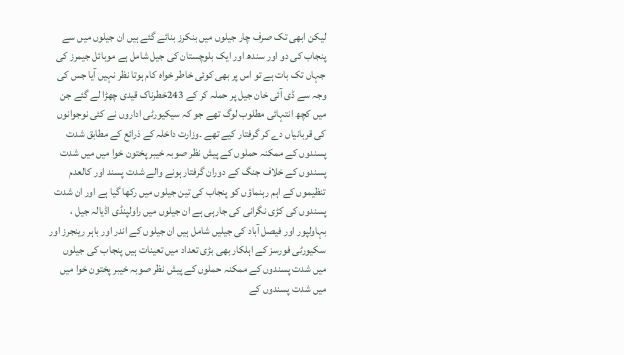لیکن ابھی تک صرف چار جیلوں میں بنکرز بنائے گئے ہیں ان جیلوں میں سے پنجاب کی دو اور سندھ اور ایک بلوچستان کی جیل شامل ہے موبائل جیمرز کی جہاں تک بات ہے تو اس پر بھی کوئی خاطر خواہ کام ہوتا نظر نہیں آیا جس کی وجہ سے ڈی آئی خان جیل پر حملہ کر کے 243خطرناک قیدی چھڑا لے گئے جن میں کچھ انتہائی مطلوب لوگ تھے جو کہ سیکیورٹی اداروں نے کئی نوجوانوں کی قربانیاں دے کر گرفتار کیے تھے ۔وزارت داخلہ کے ذرائع کے مطابق شدت پسندوں کے ممکنہ حملوں کے پیش نظر صوبہ خیبر پختون خوا میں میں شدت پسندوں کے خلاف جنگ کے دوران گرفتار ہونے والے شدت پسند اور کالعدم تنظیموں کے اہم رہنماؤں کو پنجاب کی تین جیلوں میں رکھا گیا ہے اور ان شدت پسندوں کی کڑی نگرانی کی جارہی ہے ان جیلوں میں راولپنڈی اڈیالہ جیل ، بہاولپور اور فیصل آباد کی جیلیں شامل ہیں ان جیلوں کے اندر اور باہر رینجرز اور سکیورٹی فورسز کے اہلکار بھی بڑی تعداد میں تعینات ہیں پنجاب کی جیلوں میں شدت پسندوں کے ممکنہ حملوں کے پیش نظر صوبہ خیبر پختون خوا میں میں شدت پسندوں کے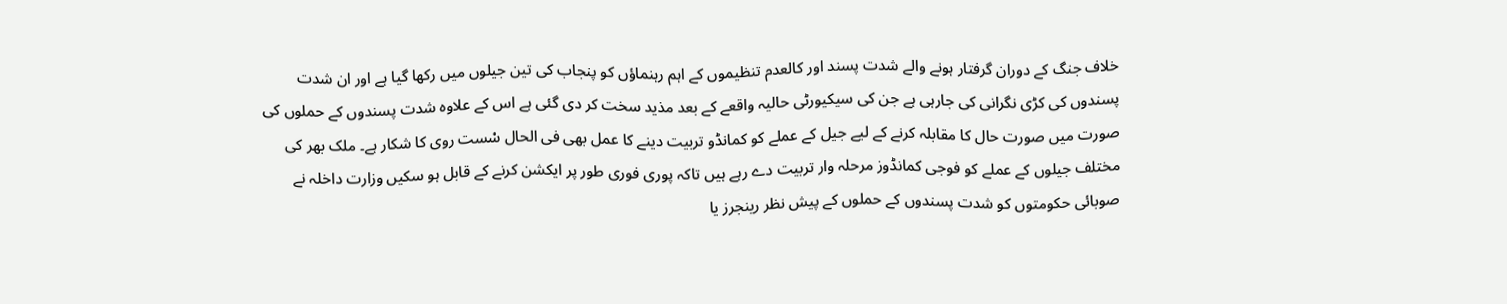خلاف جنگ کے دوران گرفتار ہونے والے شدت پسند اور کالعدم تنظیموں کے اہم رہنماؤں کو پنجاب کی تین جیلوں میں رکھا گیا ہے اور ان شدت پسندوں کی کڑی نگرانی کی جارہی ہے جن کی سیکیورٹی حالیہ واقعے کے بعد مذید سخت کر دی گئی ہے اس کے علاوہ شدت پسندوں کے حملوں کی صورت میں صورت حال کا مقابلہ کرنے کے لیے جیل کے عملے کو کمانڈو تربیت دینے کا عمل بھی فی الحال سْست روی کا شکار ہے۔ ملک بھر کی مختلف جیلوں کے عملے کو فوجی کمانڈوز مرحلہ وار تربیت دے رہے ہیں تاکہ پوری فوری طور پر ایکشن کرنے کے قابل ہو سکیں وزارت داخلہ نے صوبائی حکومتوں کو شدت پسندوں کے حملوں کے پیش نظر رینجرز یا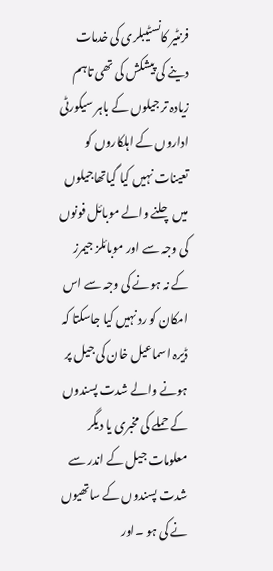فرنٹیر کانسٹیبلری کی خدمات دینے کی پیشکش کی تھی تاہم زیادہ تر جیلوں کے باہر سیکورٹی اداروں کے اہلکاروں کو تعینات نہیں کیا گیاتھاجیلوں میں چلنے والے موبائل فونوں کی وجہ سے اور موبائلز جیمرز کے نہ ہونے کی وجہ سے اس امکان کو رد نہیں کیا جاسکتا کہ ڈیرہ اسماعیل خان کی جیل پر ہونے والے شدت پسندوں کے حملے کی مخبری یا دیگر معلومات جیل کے اندر سے شدت پسندوں کے ساتھیوں نے کی ہو ۔اور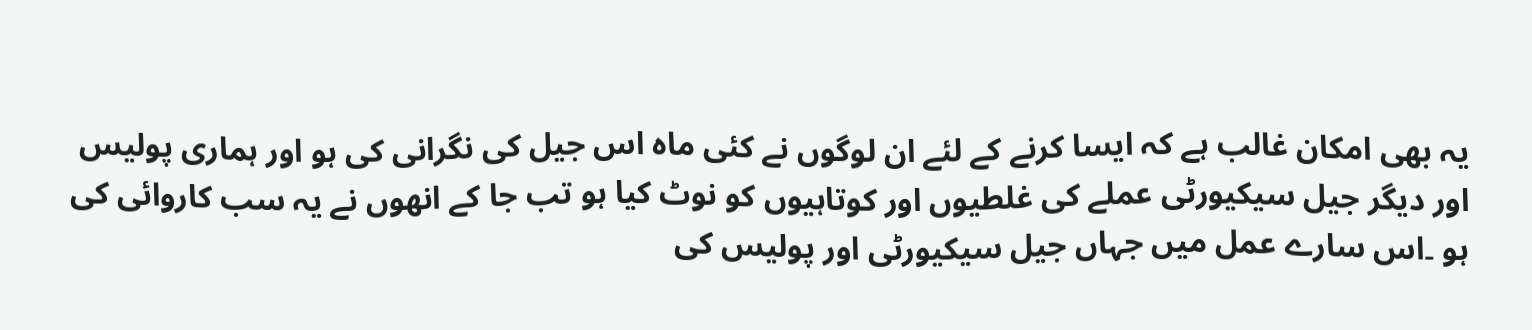یہ بھی امکان غالب ہے کہ ایسا کرنے کے لئے ان لوگوں نے کئی ماہ اس جیل کی نگرانی کی ہو اور ہماری پولیس اور دیگر جیل سیکیورٹی عملے کی غلطیوں اور کوتاہیوں کو نوٹ کیا ہو تب جا کے انھوں نے یہ سب کاروائی کی ہو ۔اس سارے عمل میں جہاں جیل سیکیورٹی اور پولیس کی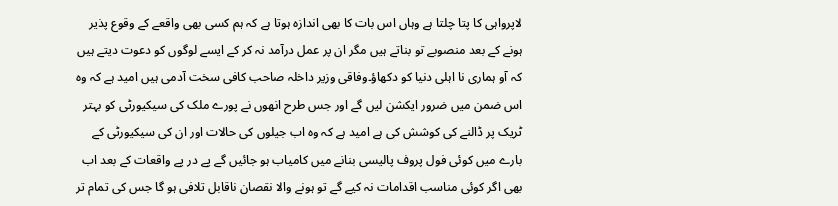لاپرواہی کا پتا چلتا ہے وہاں اس بات کا بھی اندازہ ہوتا ہے کہ ہم کسی بھی واقعے کے وقوع پذیر ہونے کے بعد منصوبے تو بناتے ہیں مگر ان پر عمل درآمد نہ کر کے ایسے لوگوں کو دعوت دیتے ہیں کہ آو ہماری نا اہلی دنیا کو دکھاؤ۔وفاقی وزیر داخلہ صاحب کافی سخت آدمی ہیں امید ہے کہ وہ اس ضمن میں ضرور ایکشن لیں گے اور جس طرح انھوں نے پورے ملک کی سیکیورٹی کو بہتر ٹریک پر ڈالنے کی کوشش کی ہے امید ہے کہ وہ اب جیلوں کی حالات اور ان کی سیکیورٹی کے بارے میں کوئی فول پروف پالیسی بنانے میں کامیاب ہو جائیں گے پے در پے واقعات کے بعد اب بھی اگر کوئی مناسب اقدامات نہ کیے گے تو ہونے والا نقصان ناقابل تلافی ہو گا جس کی تمام تر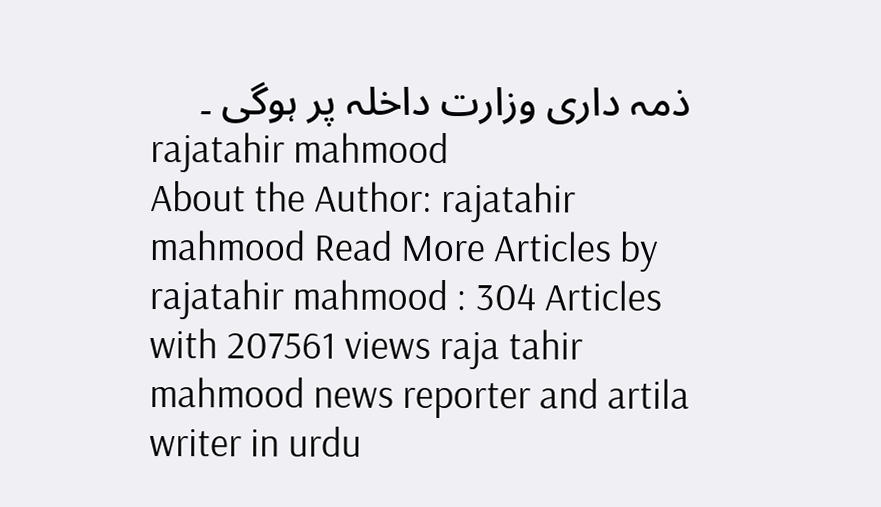ذمہ داری وزارت داخلہ پر ہوگی ۔
rajatahir mahmood
About the Author: rajatahir mahmood Read More Articles by rajatahir mahmood : 304 Articles with 207561 views raja tahir mahmood news reporter and artila writer in urdu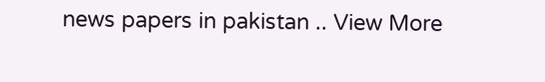news papers in pakistan .. View More